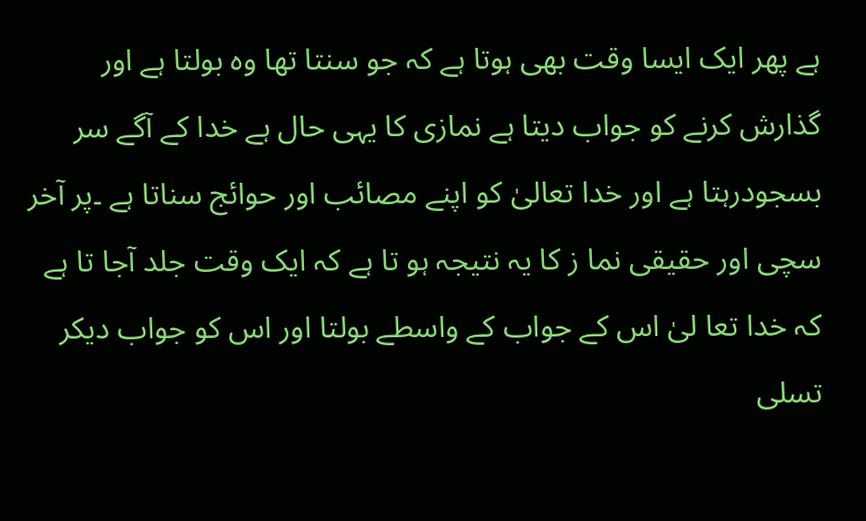ہے پھر ایک ایسا وقت بھی ہوتا ہے کہ جو سنتا تھا وہ بولتا ہے اور گذارش کرنے کو جواب دیتا ہے نمازی کا یہی حال ہے خدا کے آگے سر بسجودرہتا ہے اور خدا تعالیٰ کو اپنے مصائب اور حوائج سناتا ہے ۔پر آخر سچی اور حقیقی نما ز کا یہ نتیجہ ہو تا ہے کہ ایک وقت جلد آجا تا ہے کہ خدا تعا لیٰ اس کے جواب کے واسطے بولتا اور اس کو جواب دیکر تسلی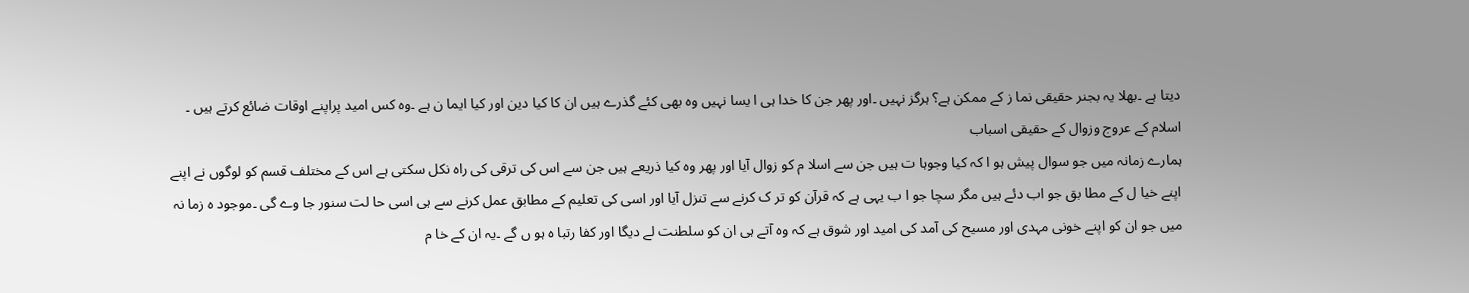دیتا ہے ۔بھلا یہ بجنر حقیقی نما ز کے ممکن ہے؟ ہرگز نہیں ۔اور پھر جن کا خدا ہی ا یسا نہیں وہ بھی کئے گذرے ہیں ان کا کیا دین اور کیا ایما ن ہے ۔وہ کس امید پراپنے اوقات ضائع کرتے ہیں ۔
اسلام کے عروج وزوال کے حقیقی اسباب
ہمارے زمانہ میں جو سوال پیش ہو ا کہ کیا وجوہا ت ہیں جن سے اسلا م کو زوال آیا اور پھر وہ کیا ذریعے ہیں جن سے اس کی ترقی کی راہ نکل سکتی ہے اس کے مختلف قسم کو لوگوں نے اپنے اپنے خیا ل کے مطا بق جو اب دئے ہیں مگر سچا جو ا ب یہی ہے کہ قرآن کو تر ک کرنے سے تنزل آیا اور اسی کی تعلیم کے مطابق عمل کرنے سے ہی اسی حا لت سنور جا وے گی ۔موجود ہ زما نہ میں جو ان کو اپنے خونی مہدی اور مسیح کی آمد کی امید اور شوق ہے کہ وہ آتے ہی ان کو سلطنت لے دیگا اور کفا رتبا ہ ہو ں گے ۔یہ ان کے خا م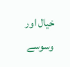خیال اور وسوسے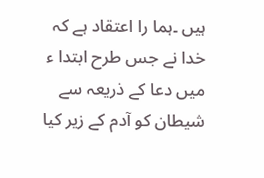ہیں ۔ہما را اعتقاد ہے کہ خدا نے جس طرح ابتدا ء میں دعا کے ذریعہ سے شیطان کو آدم کے زیر کیا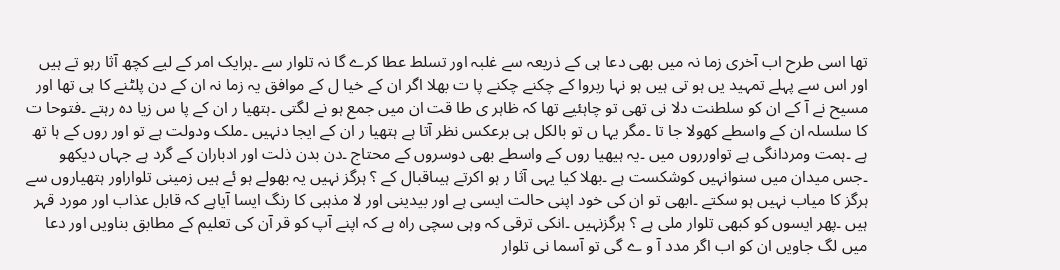تھا اسی طرح اب آخری زما نہ میں بھی دعا ہی کے ذریعہ سے غلبہ اور تسلط عطا کرے گا نہ تلوار سے ۔ہرایک امر کے لیے کچھ آثا رہو تے ہیں اور اس سے پہلے تمہید یں ہو تی ہیں ہو نہا ربروا کے چکنے چکنے پا ت بھلا اگر ان کے خیا ل کے موافق یہ زما نہ ان کے دن پلٹنے کا ہی تھا اور مسیح نے آ کے ان کو سلطنت دلا نی تھی تو چاہئیے تھا کہ ظاہر ی طا قت ان میں جمع ہو نے لگتی ۔ہتھیا ر ان کے پا س زیا دہ رہتے ۔فتوحا ت کا سلسلہ ان کے واسطے کھولا جا تا ۔مگر یہا ں تو بالکل ہی برعکس نظر آتا ہے ہتھیا ر ان کے ایجا دنہیں ۔ملک ودولت ہے تو اور روں کے ہا تھ ہے ۔ہمت ومردانگی ہے تواورروں میں ۔یہ ہیھیا روں کے واسطے بھی دوسروں کے محتاج ۔دن بدن ذلت اور ادباران کے گرد ہے جہاں دیکھو ۔جس میدان میں سنوانہیں کوشکست ہے ۔بھلا کیا یہی آثا ر ہو اکرتے ہیںاقبال کے ؟ ہرگز نہیں یہ بھولے ہو ئے ہیں زمینی تلواراور ہتھیاروں سے ہرگز کا میاب نہیں ہو سکتے ۔ابھی تو ان کی خود اپنی حالت ایسی ہے اور بیدینی اور لا مذہبی کا رنگ ایسا آیاہے کہ قابل عذاب اور مورد قہر ہیں ۔پھر ایسوں کو کبھی تلوار ملی ہے ؟ ہرگزنہیں ۔انکی ترقی کہ وہی سچی راہ ہے کہ اپنے آپ کو قر آن کی تعلیم کے مطابق بناویں اور دعا میں لگ جاویں ان کو اب اگر مدد آ و ے گی تو آسما نی تلوار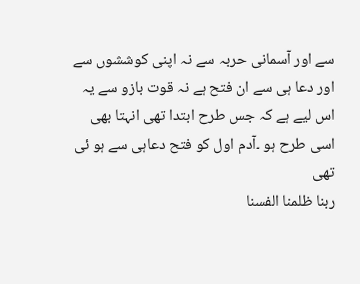سے اور آسمانی حربہ سے نہ اپنی کوششوں سے اور دعا ہی سے ان فتح ہے نہ قوت بازو سے یہ اس لیے ہے کہ جس طرح ابتدا تھی انہتا بھی اسی طرح ہو ۔آدم اول کو فتح دعاہی سے ہو ئی تھی
ربنا ظلمنا الفسنا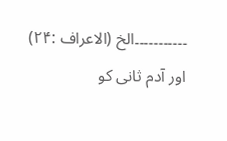۔۔۔۔۔۔۔۔۔۔۔الخ (الاعراف :۲۴)
اور آدم ثانی کو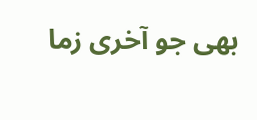بھی جو آخری زما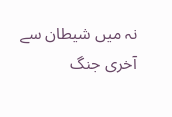نہ میں شیطان سے آخری جنگ